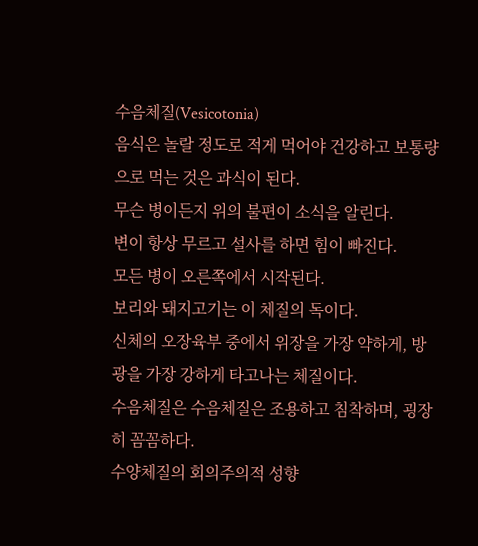수음체질(Vesicotonia)
음식은 놀랄 정도로 적게 먹어야 건강하고 보통량으로 먹는 것은 과식이 된다.
무슨 병이든지 위의 불편이 소식을 알린다.
변이 항상 무르고 설사를 하면 힘이 빠진다.
모든 병이 오른쪽에서 시작된다.
보리와 돼지고기는 이 체질의 독이다.
신체의 오장육부 중에서 위장을 가장 약하게, 방광을 가장 강하게 타고나는 체질이다.
수음체질은 수음체질은 조용하고 침착하며, 굉장히 꼼꼼하다.
수양체질의 회의주의적 성향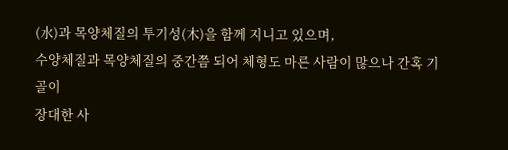(水)과 목양체질의 투기성(木)을 함께 지니고 있으며,
수양체질과 목양체질의 중간쯤 되어 체형도 마른 사람이 많으나 간혹 기골이
장대한 사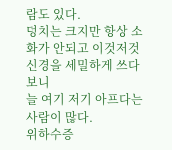람도 있다.
덩치는 크지만 항상 소화가 안되고 이것저것 신경을 세밀하게 쓰다 보니
늘 여기 저기 아프다는 사람이 많다.
위하수증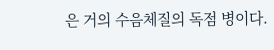은 거의 수음체질의 독점 병이다.